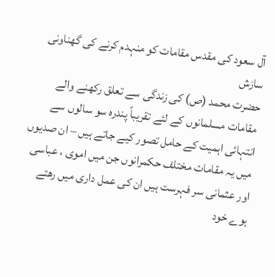آل سعود کی مقدس مقامات کو منہدم کرنے کی گھناونی سازش
حضرت محمد (ص) کی زندگی سے تعلق رکھنے والے مقامات مسلمانوں کے لئے تقریباً پندرہ سو سالوں سے انتہائی اہمیت کے حامل تصور کیے جاتے ہیں – ان صدیوں میں یہ مقامات مختلف حکمرانوں جن میں اموی ، عباسی اور عثمانی سر فہرست ہیں ان کی عمل داری میں رهتے ہوے خود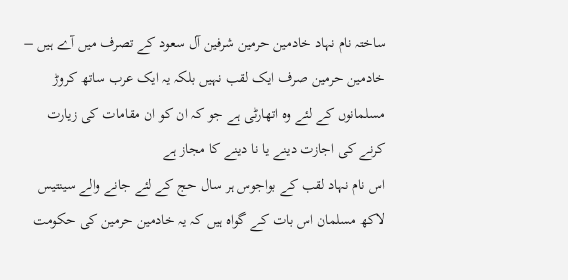ساختہ نام نہاد خادمین حرمین شرفین آل سعود کے تصرف میں آے ہیں – خادمین حرمین صرف ایک لقب نہیں بلکہ یہ ایک عرب ساتھ کروڑ مسلمانوں کے لئے وہ اتھارٹی ہے جو کہ ان کو ان مقامات کی زیارت کرنے کی اجازت دینے یا نا دینے کا مجاز ہے
اس نام نہاد لقب کے بواجوس ہر سال حج کے لئے جانے والے سینتیس لاکھ مسلمان اس بات کے گواہ ہیں کہ یہ خادمین حرمین کی حکومت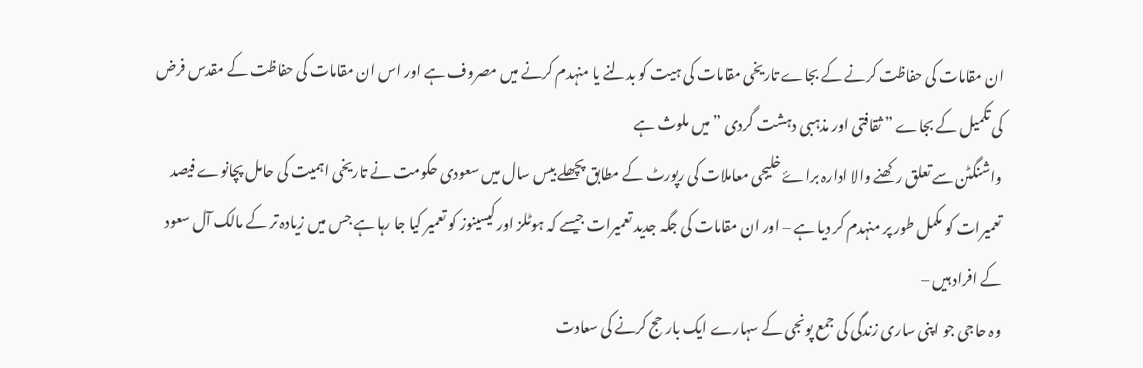ان مقامات کی حفاظت کرنے کے بجاے تاریخی مقامات کی ہیت کو بدلنے یا منہدم کرنے میں مصروف ہے اور اس ان مقامات کی حفاظت کے مقدس فرض کی تکمیل کے بجاے ” ثقافتی اور مذہبی دہشت گردی ” میں ملوث ہے
واشنگٹن سے تعلق رکھنے والا ادارہ براۓ خلیجی معاملات کی رپورٹ کے مطابق پچھلے بیس سال میں سعودی حکومت نے تاریخی اہمیت کی حامل پچانوے فیصد تعمیرات کو مکمل طور پر منہدم کر دیا ہے – اور ان مقامات کی جگہ جدید تعمیرات جیسے کہ ہوٹلز اور کیسینوز کو تعمیر کیا جا رہا ہے جس میں زیادہ تر کے مالک آل سعود کے افراد ہیں –
وہ حاجی جو اپنی ساری زندگی کی جمع پونجی کے سہارے ایک بار حج کرنے کی سعادت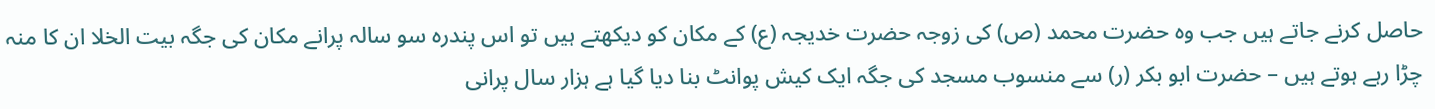حاصل کرنے جاتے ہیں جب وہ حضرت محمد (ص) کی زوجہ حضرت خدیجہ (ع) کے مکان کو دیکھتے ہیں تو اس پندرہ سو سالہ پرانے مکان کی جگہ بیت الخلا ان کا منہ چڑا رہے ہوتے ہیں – حضرت ابو بکر (ر) سے منسوب مسجد کی جگہ ایک کیش پوانٹ بنا دیا گیا ہے ہزار سال پرانی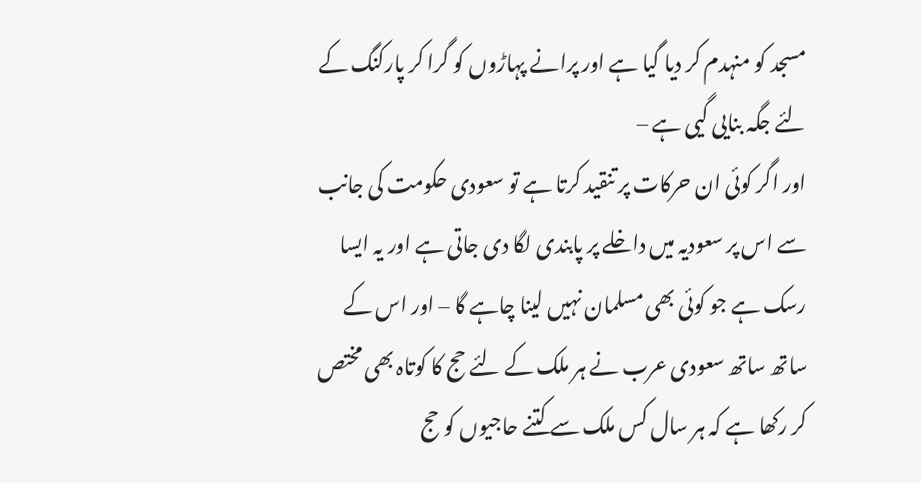مسجد کو منہدم کر دیا گیا ہے اور پرانے پہاڑوں کو گرا کر پارکنگ کے لئے جگہ بنایی گیی ہے –
اور اگر کوئی ان حرکات پر تنقید کرتا ہے تو سعودی حکومت کی جانب سے اس پر سعودیہ میں داخلے پر پابندی لگا دی جاتی ہے اور یہ ایسا رسک ہے جو کوئی بھی مسلمان نہیں لینا چاہے گا – اور اس کے ساتھ ساتھ سعودی عرب نے ہر ملک کے لئے حج کا کوتاہ بھی مختص کر رکھا ہے کہ ہر سال کس ملک سے کتنے حاجیوں کو حج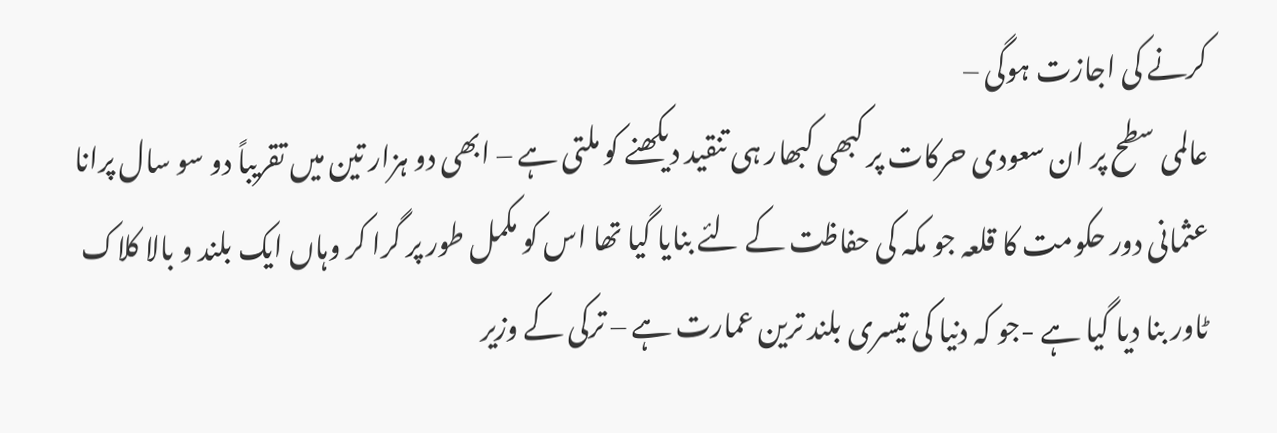کرنے کی اجازت ہوگی –
عالمی سطح پر ان سعودی حرکات پر کبھی کبھار ہی تنقید دیکھنے کو ملتی ہے – ابھی دو ہزار تین میں تقریباً دو سو سال پرانا عثمانی دور حکومت کا قلعہ جو مکہ کی حفاظت کے لئے بنایا گیا تھا اس کو مکمل طور پر گرا کر وہاں ایک بلند و بالا کلاک ٹاور بنا دیا گیا ہے -جو کہ دنیا کی تیسری بلند ترین عمارت ہے – ترکی کے وزیر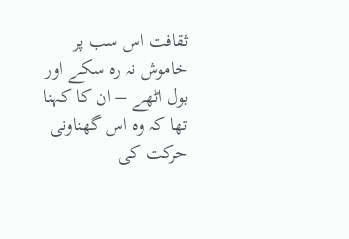ثقافت اس سب پر خاموش نہ رہ سکے اور بول اٹھے – ان کا کہنا تھا کہ وہ اس گھناونی حرکت کی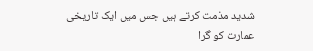شدید مذمت کرتے ہیں جس میں ایک تاریخی عمارت کو گرا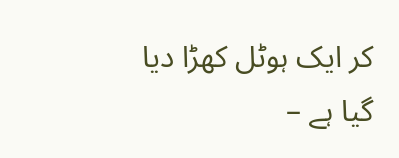کر ایک ہوٹل کھڑا دیا گیا ہے –